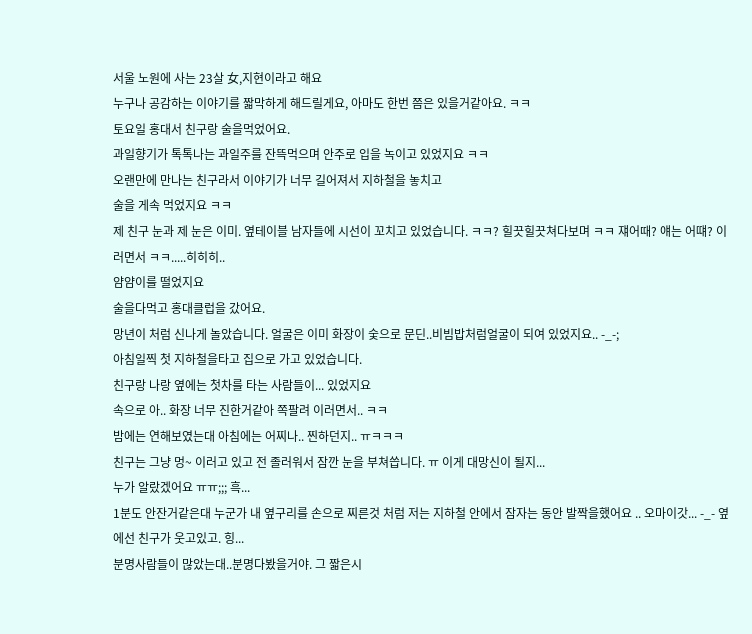서울 노원에 사는 23살 女,지현이라고 해요
누구나 공감하는 이야기를 짧막하게 해드릴게요, 아마도 한번 쯤은 있을거같아요. ㅋㅋ
토요일 홍대서 친구랑 술을먹었어요.
과일향기가 톡톡나는 과일주를 잔뜩먹으며 안주로 입을 녹이고 있었지요 ㅋㅋ
오랜만에 만나는 친구라서 이야기가 너무 길어져서 지하철을 놓치고
술을 게속 먹었지요 ㅋㅋ
제 친구 눈과 제 눈은 이미. 옆테이블 남자들에 시선이 꼬치고 있었습니다. ㅋㅋ? 힐끗힐끗쳐다보며 ㅋㅋ 쟤어때? 얘는 어떄? 이러면서 ㅋㅋ.....히히히..
얌얌이를 떨었지요
술을다먹고 홍대클럽을 갔어요.
망년이 처럼 신나게 놀았습니다. 얼굴은 이미 화장이 숯으로 문딘..비빔밥처럼얼굴이 되여 있었지요.. -_-;
아침일찍 첫 지하철을타고 집으로 가고 있었습니다.
친구랑 나랑 옆에는 첫차를 타는 사람들이... 있었지요
속으로 아.. 화장 너무 진한거같아 쪽팔려 이러면서.. ㅋㅋ
밤에는 연해보였는대 아침에는 어찌나.. 찐하던지.. ㅠㅋㅋㅋ
친구는 그냥 멍~ 이러고 있고 전 졸러워서 잠깐 눈을 부쳐씁니다. ㅠ 이게 대망신이 될지...
누가 알랐겠어요 ㅠㅠ;;; 흑...
1분도 안잔거같은대 누군가 내 옆구리를 손으로 찌른것 처럼 저는 지하철 안에서 잠자는 동안 발짝을했어요 .. 오마이갓... -_- 옆에선 친구가 웃고있고. 힝...
분명사람들이 많았는대..분명다봤을거야. 그 짧은시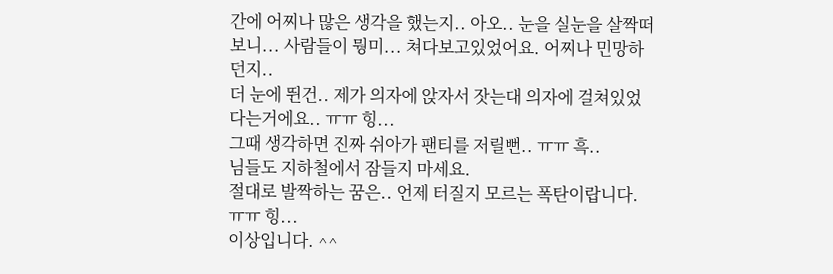간에 어찌나 많은 생각을 했는지.. 아오.. 눈을 실눈을 살짝떠보니... 사람들이 뭥미... 쳐다보고있었어요. 어찌나 민망하던지..
더 눈에 뛴건.. 제가 의자에 앉자서 잣는대 의자에 걸쳐있었다는거에요.. ㅠㅠ 힝...
그때 생각하면 진짜 쉬아가 팬티를 저릴뻔.. ㅠㅠ 흑..
님들도 지하철에서 잠들지 마세요.
절대로 발짝하는 꿈은.. 언제 터질지 모르는 폭탄이랍니다. ㅠㅠ 힝...
이상입니다. ^^